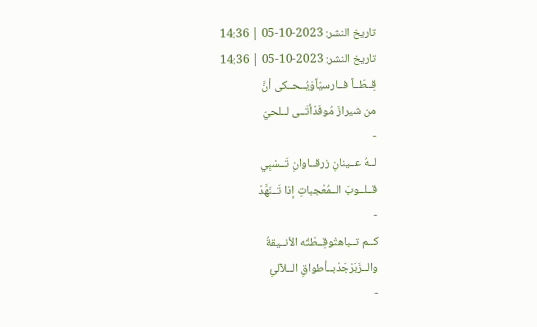تاريخ النشر: 2023-10-05 | 14:36
تاريخ النشر: 2023-10-05 | 14:36
قِــطّــاً فــارسيّاًوَيُــحــكى أنَّ
من شيرازَ مُوفَدْأتَــى لــلحيّ
-
لــهُ عــينانِ زرقــاوانِ تَــسْبِي
قــلــوبَ الــمُعْجباتِ إذا تَــنَهَّدْ
-
كــم تــباهتْوقِــطّتُه الأنــيقةُ
والــزَبَرْجَدْبــأطواقِ الــلآلئِ
-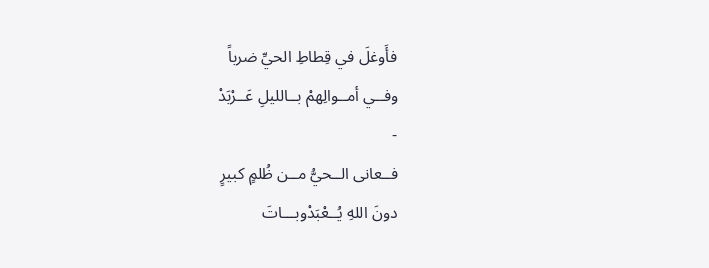فأَوغلَ في قِطاطِ الحيِّ ضرباً
وفــي أمــوالِهمْ بــالليلِ عَــرْبَدْ
-
فــعانى الــحيُّ مــن ظُلمٍ كبيرٍ
دونَ اللهِ يُــعْبَدْوبـــاتَ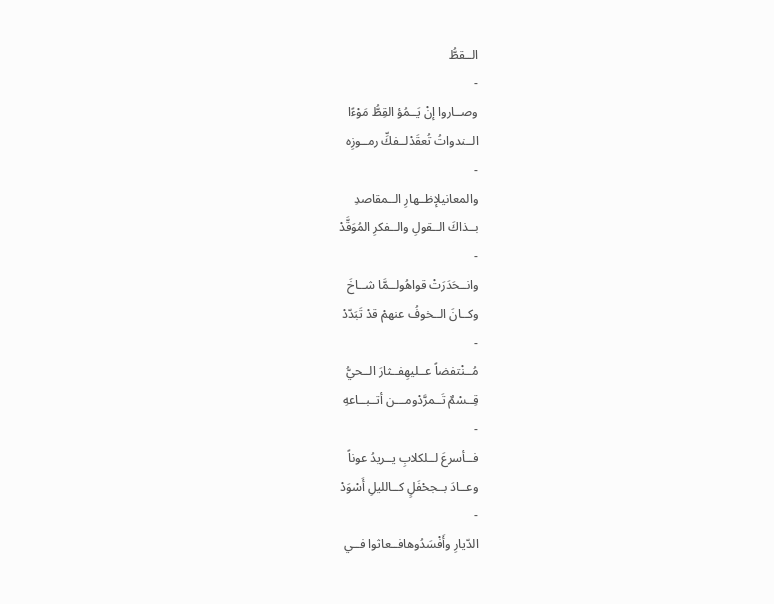الــقطُّ
-
وصــاروا إنْ يَــمُؤ القِطُّ مَوْءًا
الــندواتُ تُعقَدْلــفكِّ رمــوزِه
-
والمعانيلإظــهارِ الــمقاصدِ
بــذاكَ الــقولِ والــفكرِ المُوَقَّدْ
-
وانــحَدَرَتْ قواهُولــمَّا شــاخَ
وكــانَ الــخوفُ عنهمْ قدْ تَبَدّدْ
-
مُــنْتفضاً عــليهِفــثارَ الــحيُّ
قِــسْمٌ تَــمرَّدْومـــن أتــبــاعهِ
-
فــأسرعَ لــلكلابِ يــريدُ عوناً
وعــادَ بــجحْفَلٍ كــالليلِ أَسْوَدْ
-
الدّيارِ وأَفْسَدُوهافــعاثوا فــي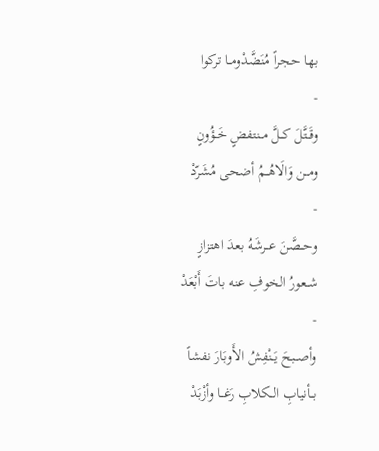بها حجراً مُنَضَّدْومــا تركوا
-
وقَــتَّلَ كــلَّ مــنتفضٍ خَــؤُونٍ
ومــن وَالَاهُــمُ أضحى مُشَرّدْ
-
وحــصَّنَ عــرشَهُ بعدَ اهتزازٍ
شــعورُ الخوفِ عنه باتَ أَبْعَدْ
-
وأصــبحَ يَــنْفِشُ الأَوبَارَ نفشاً
بــأنيابِ الــكلابِ رَغــا وأزْبَدْ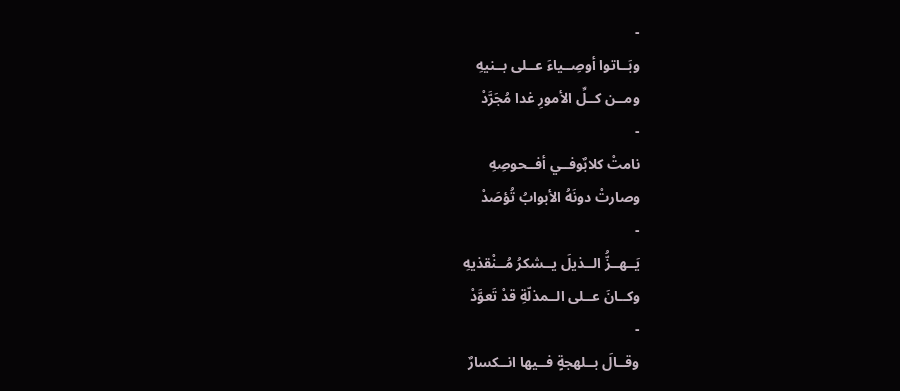-
وبَــاتوا أوصِــياءَ عــلى بــنيهِ
ومــن كــلِّ الأمورِ غدا مُجَرَّدْ
-
نامتْ كلابٌوفــي أفــحوصِهِ
وصارتْ دونَهُ الأبوابُ تُؤصَدْ
-
يَــهــزُّ الــذيلَ يــشكرُ مُــنْقذيهِ
وكــانَ عــلى الــمذلّةِ قدْ تَعوَّدْ
-
وقــالَ بــلهجةٍ فــيها انــكسارٌ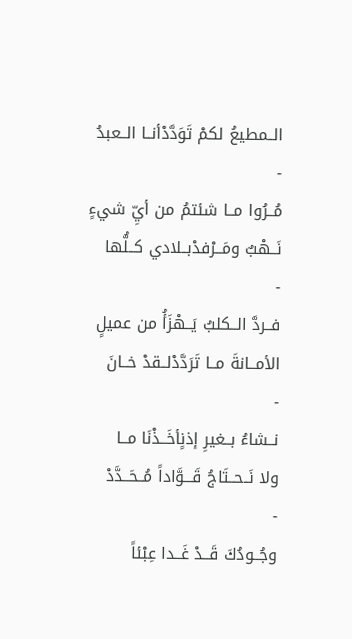الــمطيعُ لكمْ تَوَدَّدْأنــا الــعبدُ
-
مُــرُوا مــا شئتمُ من أيِّ شيءٍ
نَــهْبٌ ومَــرْفدْبــلادي كــلُّها
-
فــردَّ الــكلبُ يَــهْزَأُ من عميلٍ
الأمــانةَ مــا تَرَدَّدْلــقدْ خــانَ
-
نــشاءُ بــغيرِ إذنٍأخَــذْنَا مــا
ولا نَــحــتَاجُ قَـــوَّاداً مُــحَــدَّدْ
-
وجُــودُكَ قَــدْ غَــدا عِبْئاً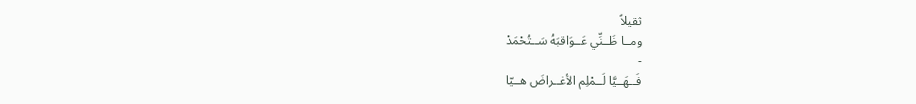ثقيلاً
ومــا ظَــنِّي عَــوَاقبَهُ سَــتُحْمَدْ
-
فَــهَــيَّا لَــمْلِم الأغــراضَ هــيّا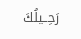رَحِــيلُكَ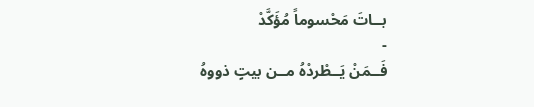بــاتَ مَحْسوماً مُؤَكَّدْ
-
فَــمَنْ يَــطْردْهُ مــن بيتٍ ذووهُ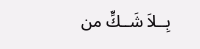بِــلاَ شَــكٍّ من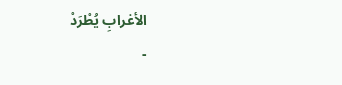الأغرابِ يُطْرَدْ
-